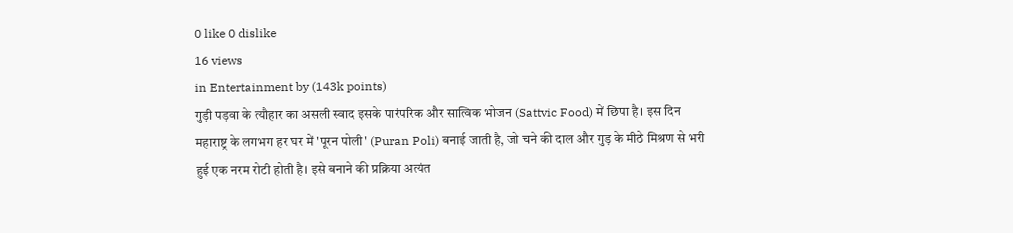0 like 0 dislike
16 views
in Entertainment by (143k points)
गुड़ी पड़वा के त्यौहार का असली स्वाद इसके पारंपरिक और सात्विक भोजन (Sattvic Food) में छिपा है। इस दिन महाराष्ट्र के लगभग हर घर में 'पूरन पोली' (Puran Poli) बनाई जाती है, जो चने की दाल और गुड़ के मीठे मिश्रण से भरी हुई एक नरम रोटी होती है। इसे बनाने की प्रक्रिया अत्यंत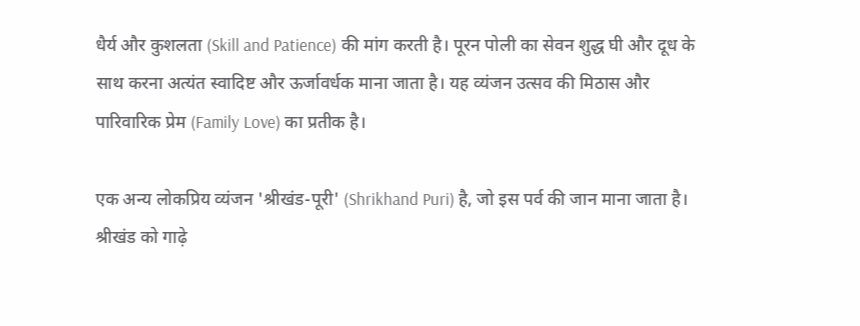धैर्य और कुशलता (Skill and Patience) की मांग करती है। पूरन पोली का सेवन शुद्ध घी और दूध के साथ करना अत्यंत स्वादिष्ट और ऊर्जावर्धक माना जाता है। यह व्यंजन उत्सव की मिठास और पारिवारिक प्रेम (Family Love) का प्रतीक है।

एक अन्य लोकप्रिय व्यंजन 'श्रीखंड-पूरी' (Shrikhand Puri) है, जो इस पर्व की जान माना जाता है। श्रीखंड को गाढ़े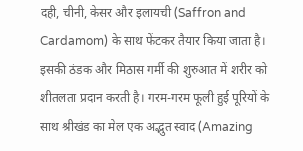दही, चीनी, केसर और इलायची (Saffron and Cardamom) के साथ फेंटकर तैयार किया जाता है। इसकी ठंडक और मिठास गर्मी की शुरुआत में शरीर को शीतलता प्रदान करती है। गरम-गरम फूली हुई पूरियों के साथ श्रीखंड का मेल एक अद्भुत स्वाद (Amazing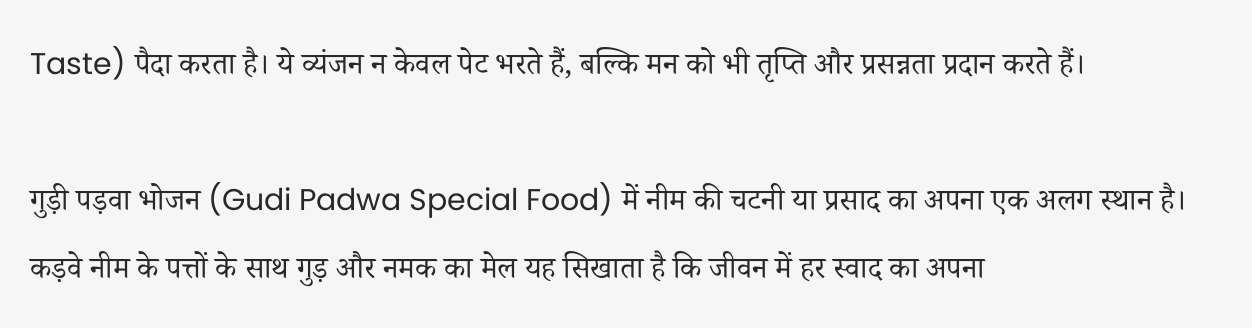Taste) पैदा करता है। ये व्यंजन न केवल पेट भरते हैं, बल्कि मन को भी तृप्ति और प्रसन्नता प्रदान करते हैं।

गुड़ी पड़वा भोजन (Gudi Padwa Special Food) में नीम की चटनी या प्रसाद का अपना एक अलग स्थान है। कड़वे नीम के पत्तों के साथ गुड़ और नमक का मेल यह सिखाता है कि जीवन में हर स्वाद का अपना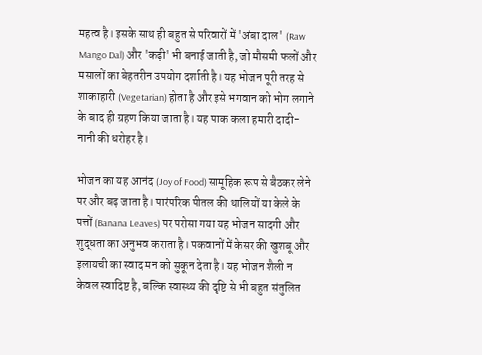महत्व है। इसके साथ ही बहुत से परिवारों में 'अंबा दाल' (Raw Mango Dal) और 'कढ़ी' भी बनाई जाती है, जो मौसमी फलों और मसालों का बेहतरीन उपयोग दर्शाती है। यह भोजन पूरी तरह से शाकाहारी (Vegetarian) होता है और इसे भगवान को भोग लगाने के बाद ही ग्रहण किया जाता है। यह पाक कला हमारी दादी-नानी की धरोहर है।

भोजन का यह आनंद (Joy of Food) सामूहिक रूप से बैठकर लेने पर और बढ़ जाता है। पारंपरिक पीतल की थालियों या केले के पत्तों (Banana Leaves) पर परोसा गया यह भोजन सादगी और शुद्धता का अनुभव कराता है। पकवानों में केसर की खुशबू और इलायची का स्वाद मन को सुकून देता है। यह भोजन शैली न केवल स्वादिष्ट है, बल्कि स्वास्थ्य की दृष्टि से भी बहुत संतुलित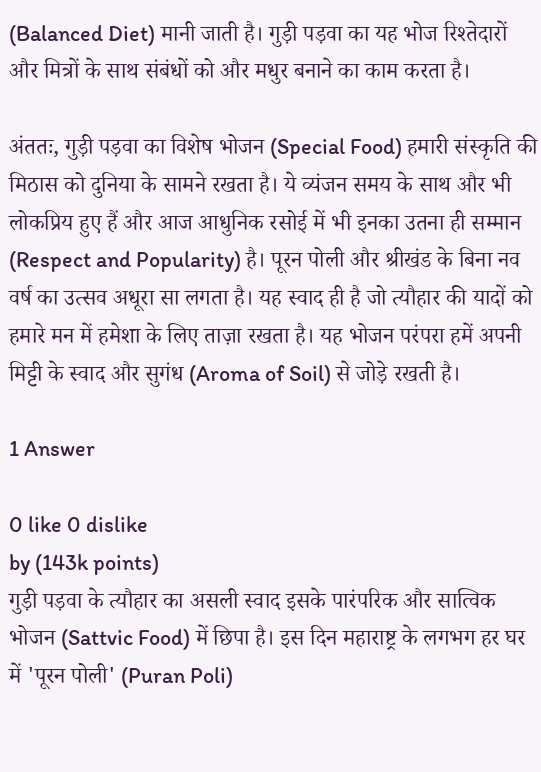(Balanced Diet) मानी जाती है। गुड़ी पड़वा का यह भोज रिश्तेदारों और मित्रों के साथ संबंधों को और मधुर बनाने का काम करता है।

अंततः, गुड़ी पड़वा का विशेष भोजन (Special Food) हमारी संस्कृति की मिठास को दुनिया के सामने रखता है। ये व्यंजन समय के साथ और भी लोकप्रिय हुए हैं और आज आधुनिक रसोई में भी इनका उतना ही सम्मान (Respect and Popularity) है। पूरन पोली और श्रीखंड के बिना नव वर्ष का उत्सव अधूरा सा लगता है। यह स्वाद ही है जो त्यौहार की यादों को हमारे मन में हमेशा के लिए ताज़ा रखता है। यह भोजन परंपरा हमें अपनी मिट्टी के स्वाद और सुगंध (Aroma of Soil) से जोड़े रखती है।

1 Answer

0 like 0 dislike
by (143k points)
गुड़ी पड़वा के त्यौहार का असली स्वाद इसके पारंपरिक और सात्विक भोजन (Sattvic Food) में छिपा है। इस दिन महाराष्ट्र के लगभग हर घर में 'पूरन पोली' (Puran Poli)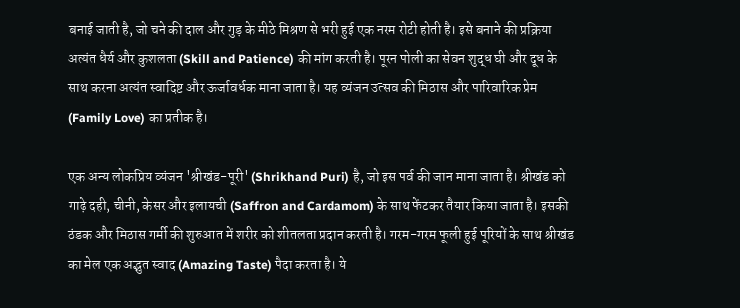बनाई जाती है, जो चने की दाल और गुड़ के मीठे मिश्रण से भरी हुई एक नरम रोटी होती है। इसे बनाने की प्रक्रिया अत्यंत धैर्य और कुशलता (Skill and Patience) की मांग करती है। पूरन पोली का सेवन शुद्ध घी और दूध के साथ करना अत्यंत स्वादिष्ट और ऊर्जावर्धक माना जाता है। यह व्यंजन उत्सव की मिठास और पारिवारिक प्रेम (Family Love) का प्रतीक है।

एक अन्य लोकप्रिय व्यंजन 'श्रीखंड-पूरी' (Shrikhand Puri) है, जो इस पर्व की जान माना जाता है। श्रीखंड को गाढ़े दही, चीनी, केसर और इलायची (Saffron and Cardamom) के साथ फेंटकर तैयार किया जाता है। इसकी ठंडक और मिठास गर्मी की शुरुआत में शरीर को शीतलता प्रदान करती है। गरम-गरम फूली हुई पूरियों के साथ श्रीखंड का मेल एक अद्भुत स्वाद (Amazing Taste) पैदा करता है। ये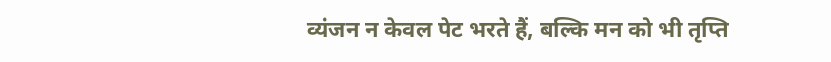व्यंजन न केवल पेट भरते हैं, बल्कि मन को भी तृप्ति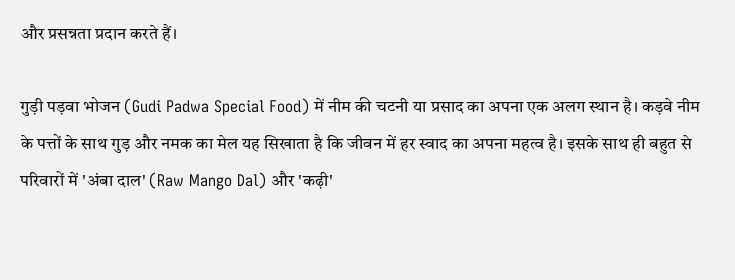और प्रसन्नता प्रदान करते हैं।

गुड़ी पड़वा भोजन (Gudi Padwa Special Food) में नीम की चटनी या प्रसाद का अपना एक अलग स्थान है। कड़वे नीम के पत्तों के साथ गुड़ और नमक का मेल यह सिखाता है कि जीवन में हर स्वाद का अपना महत्व है। इसके साथ ही बहुत से परिवारों में 'अंबा दाल' (Raw Mango Dal) और 'कढ़ी'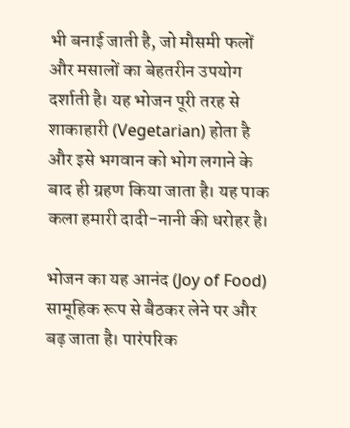भी बनाई जाती है, जो मौसमी फलों और मसालों का बेहतरीन उपयोग दर्शाती है। यह भोजन पूरी तरह से शाकाहारी (Vegetarian) होता है और इसे भगवान को भोग लगाने के बाद ही ग्रहण किया जाता है। यह पाक कला हमारी दादी-नानी की धरोहर है।

भोजन का यह आनंद (Joy of Food) सामूहिक रूप से बैठकर लेने पर और बढ़ जाता है। पारंपरिक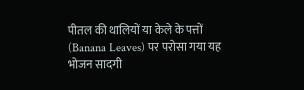पीतल की थालियों या केले के पत्तों (Banana Leaves) पर परोसा गया यह भोजन सादगी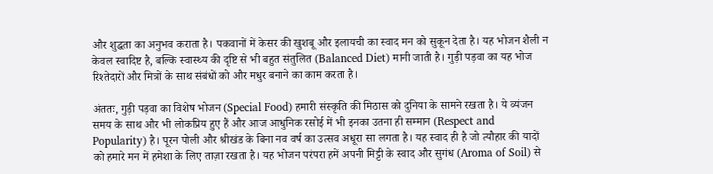और शुद्धता का अनुभव कराता है। पकवानों में केसर की खुशबू और इलायची का स्वाद मन को सुकून देता है। यह भोजन शैली न केवल स्वादिष्ट है, बल्कि स्वास्थ्य की दृष्टि से भी बहुत संतुलित (Balanced Diet) मानी जाती है। गुड़ी पड़वा का यह भोज रिश्तेदारों और मित्रों के साथ संबंधों को और मधुर बनाने का काम करता है।

अंततः, गुड़ी पड़वा का विशेष भोजन (Special Food) हमारी संस्कृति की मिठास को दुनिया के सामने रखता है। ये व्यंजन समय के साथ और भी लोकप्रिय हुए हैं और आज आधुनिक रसोई में भी इनका उतना ही सम्मान (Respect and Popularity) है। पूरन पोली और श्रीखंड के बिना नव वर्ष का उत्सव अधूरा सा लगता है। यह स्वाद ही है जो त्यौहार की यादों को हमारे मन में हमेशा के लिए ताज़ा रखता है। यह भोजन परंपरा हमें अपनी मिट्टी के स्वाद और सुगंध (Aroma of Soil) से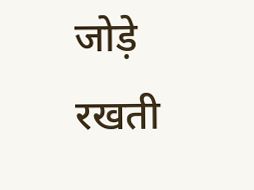जोड़े रखती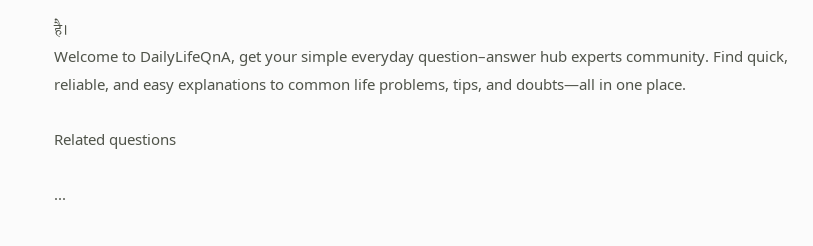है।
Welcome to DailyLifeQnA, get your simple everyday question–answer hub experts community. Find quick, reliable, and easy explanations to common life problems, tips, and doubts—all in one place.

Related questions

...